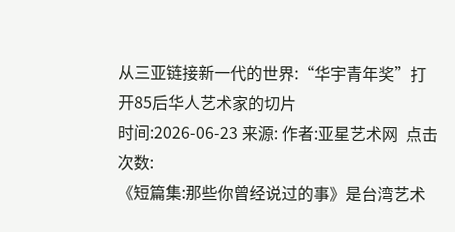从三亚链接新一代的世界:“华宇青年奖”打开85后华人艺术家的切片
时间:2026-06-23 来源: 作者:亚星艺术网  点击次数:
《短篇集:那些你曾经说过的事》是台湾艺术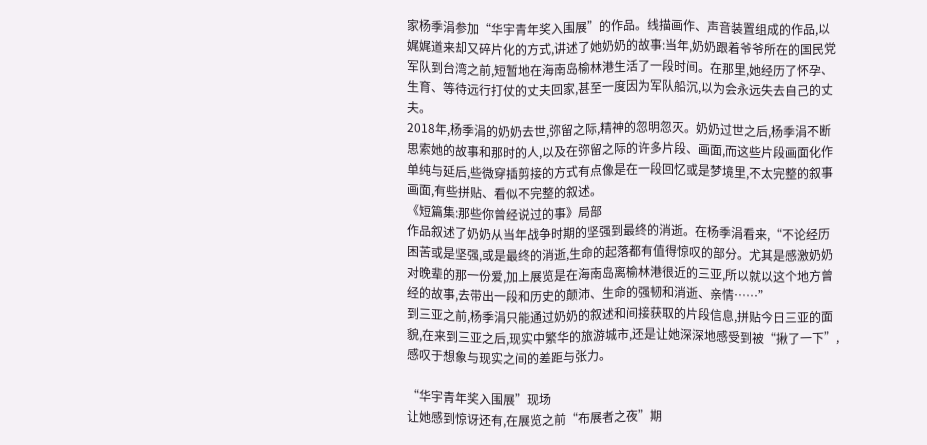家杨季涓参加“华宇青年奖入围展”的作品。线描画作、声音装置组成的作品,以娓娓道来却又碎片化的方式,讲述了她奶奶的故事:当年,奶奶跟着爷爷所在的国民党军队到台湾之前,短暂地在海南岛榆林港生活了一段时间。在那里,她经历了怀孕、生育、等待远行打仗的丈夫回家,甚至一度因为军队船沉,以为会永远失去自己的丈夫。
2018年,杨季涓的奶奶去世,弥留之际,精神的忽明忽灭。奶奶过世之后,杨季涓不断思索她的故事和那时的人,以及在弥留之际的许多片段、画面,而这些片段画面化作单纯与延后,些微穿插剪接的方式有点像是在一段回忆或是梦境里,不太完整的叙事画面,有些拼贴、看似不完整的叙述。
《短篇集:那些你曾经说过的事》局部
作品叙述了奶奶从当年战争时期的坚强到最终的消逝。在杨季涓看来,“不论经历困苦或是坚强,或是最终的消逝,生命的起落都有值得惊叹的部分。尤其是感激奶奶对晚辈的那一份爱,加上展览是在海南岛离榆林港很近的三亚,所以就以这个地方曾经的故事,去带出一段和历史的颠沛、生命的强韧和消逝、亲情……”
到三亚之前,杨季涓只能通过奶奶的叙述和间接获取的片段信息,拼贴今日三亚的面貌,在来到三亚之后,现实中繁华的旅游城市,还是让她深深地感受到被“揪了一下”,感叹于想象与现实之间的差距与张力。

“华宇青年奖入围展”现场
让她感到惊讶还有,在展览之前“布展者之夜”期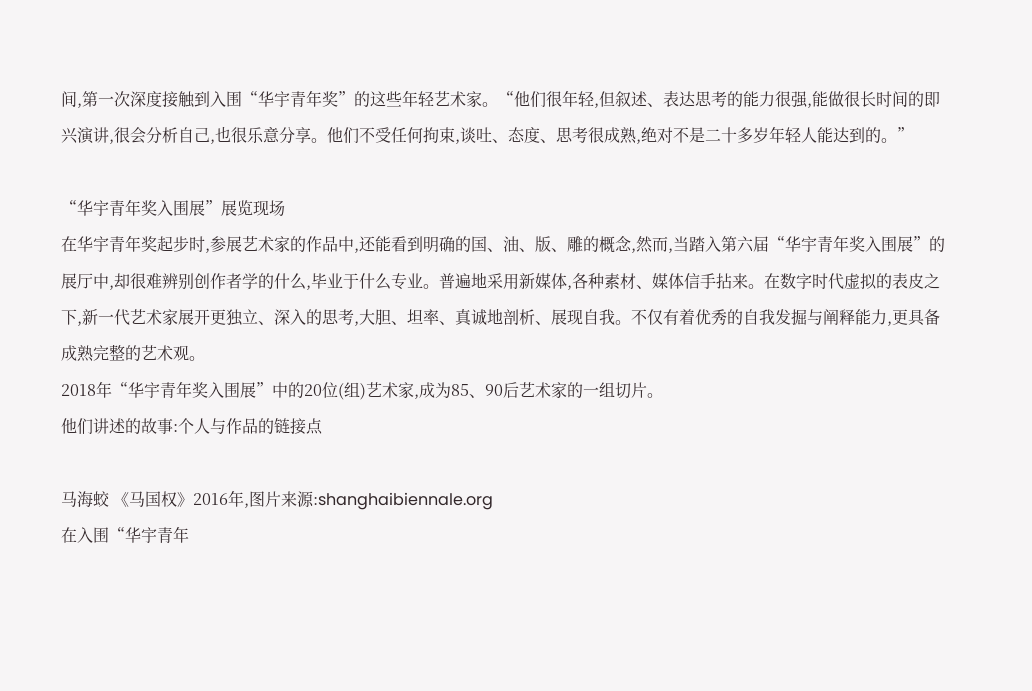间,第一次深度接触到入围“华宇青年奖”的这些年轻艺术家。“他们很年轻,但叙述、表达思考的能力很强,能做很长时间的即兴演讲,很会分析自己,也很乐意分享。他们不受任何拘束,谈吐、态度、思考很成熟,绝对不是二十多岁年轻人能达到的。”

“华宇青年奖入围展”展览现场
在华宇青年奖起步时,参展艺术家的作品中,还能看到明确的国、油、版、雕的概念,然而,当踏入第六届“华宇青年奖入围展”的展厅中,却很难辨别创作者学的什么,毕业于什么专业。普遍地采用新媒体,各种素材、媒体信手拈来。在数字时代虚拟的表皮之下,新一代艺术家展开更独立、深入的思考,大胆、坦率、真诚地剖析、展现自我。不仅有着优秀的自我发掘与阐释能力,更具备成熟完整的艺术观。
2018年“华宇青年奖入围展”中的20位(组)艺术家,成为85、90后艺术家的一组切片。
他们讲述的故事:个人与作品的链接点

马海蛟 《马国权》2016年,图片来源:shanghaibiennale.org
在入围“华宇青年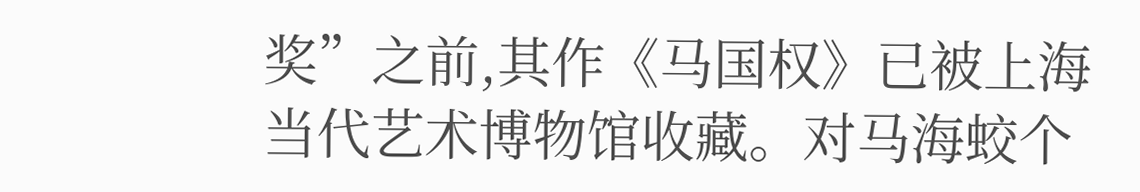奖”之前,其作《马国权》已被上海当代艺术博物馆收藏。对马海蛟个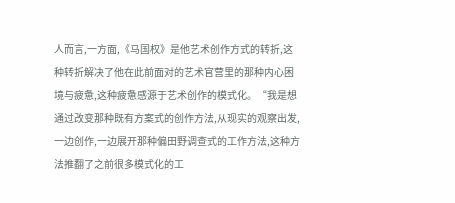人而言,一方面,《马国权》是他艺术创作方式的转折,这种转折解决了他在此前面对的艺术官营里的那种内心困境与疲惫,这种疲惫感源于艺术创作的模式化。“我是想通过改变那种既有方案式的创作方法,从现实的观察出发,一边创作,一边展开那种偏田野调查式的工作方法,这种方法推翻了之前很多模式化的工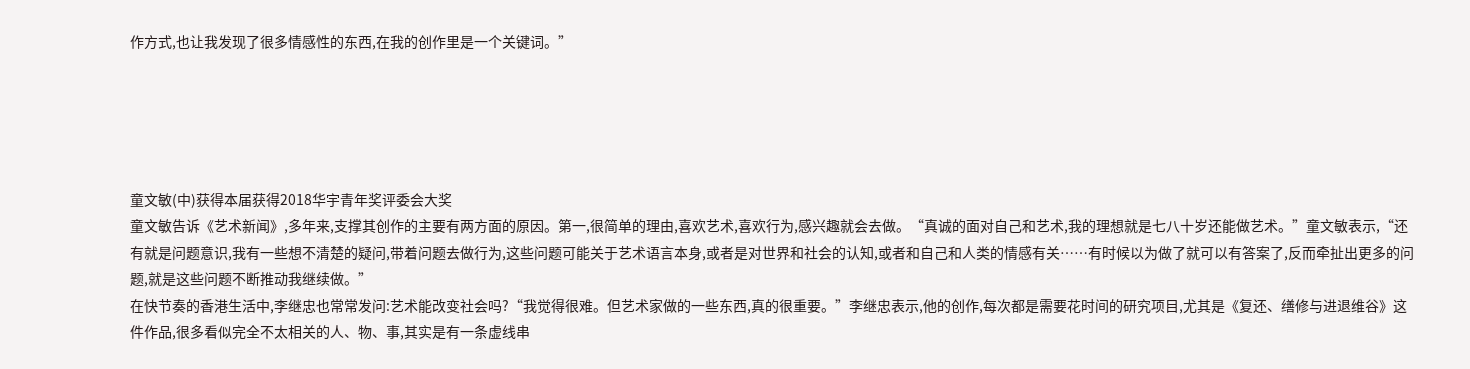作方式,也让我发现了很多情感性的东西,在我的创作里是一个关键词。”





童文敏(中)获得本届获得2018华宇青年奖评委会大奖
童文敏告诉《艺术新闻》,多年来,支撑其创作的主要有两方面的原因。第一,很简单的理由,喜欢艺术,喜欢行为,感兴趣就会去做。“真诚的面对自己和艺术,我的理想就是七八十岁还能做艺术。”童文敏表示,“还有就是问题意识,我有一些想不清楚的疑问,带着问题去做行为,这些问题可能关于艺术语言本身,或者是对世界和社会的认知,或者和自己和人类的情感有关……有时候以为做了就可以有答案了,反而牵扯出更多的问题,就是这些问题不断推动我继续做。”
在快节奏的香港生活中,李继忠也常常发问:艺术能改变社会吗?“我觉得很难。但艺术家做的一些东西,真的很重要。”李继忠表示,他的创作,每次都是需要花时间的研究项目,尤其是《复还、缮修与进退维谷》这件作品,很多看似完全不太相关的人、物、事,其实是有一条虚线串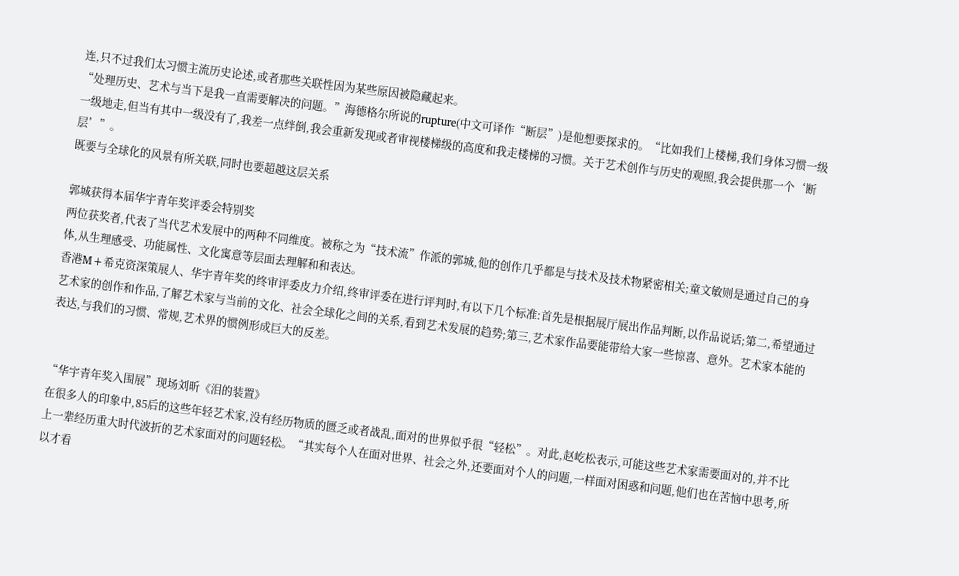连,只不过我们太习惯主流历史论述,或者那些关联性因为某些原因被隐藏起来。
“处理历史、艺术与当下是我一直需要解决的问题。”海德格尔所说的rupture(中文可译作“断层”)是他想要探求的。“比如我们上楼梯,我们身体习惯一级一级地走,但当有其中一级没有了,我差一点绊倒,我会重新发现或者审视楼梯级的高度和我走楼梯的习惯。关于艺术创作与历史的观照,我会提供那一个‘断层’”。
既要与全球化的风景有所关联,同时也要超越这层关系

郭城获得本届华宇青年奖评委会特别奖
两位获奖者,代表了当代艺术发展中的两种不同维度。被称之为“技术流”作派的郭城,他的创作几乎都是与技术及技术物紧密相关;童文敏则是通过自己的身体,从生理感受、功能属性、文化寓意等层面去理解和和表达。
香港M+希克资深策展人、华宇青年奖的终审评委皮力介绍,终审评委在进行评判时,有以下几个标准:首先是根据展厅展出作品判断,以作品说话;第二,希望通过艺术家的创作和作品,了解艺术家与当前的文化、社会全球化之间的关系,看到艺术发展的趋势;第三,艺术家作品要能带给大家一些惊喜、意外。艺术家本能的表达,与我们的习惯、常规,艺术界的惯例形成巨大的反差。


“华宇青年奖入围展”现场刘昕《泪的装置》
在很多人的印象中,85后的这些年轻艺术家,没有经历物质的匮乏或者战乱,面对的世界似乎很“轻松”。对此,赵屹松表示,可能这些艺术家需要面对的,并不比上一辈经历重大时代波折的艺术家面对的问题轻松。“其实每个人在面对世界、社会之外,还要面对个人的问题,一样面对困惑和问题,他们也在苦恼中思考,所以才看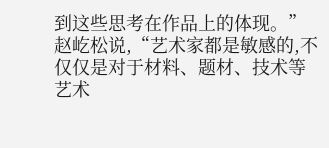到这些思考在作品上的体现。”赵屹松说,“艺术家都是敏感的,不仅仅是对于材料、题材、技术等艺术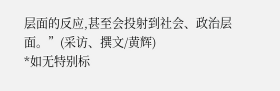层面的反应,甚至会投射到社会、政治层面。”(采访、撰文/黄辉)
*如无特别标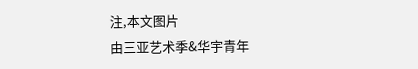注,本文图片
由三亚艺术季&华宇青年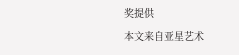奖提供
本文来自亚星艺术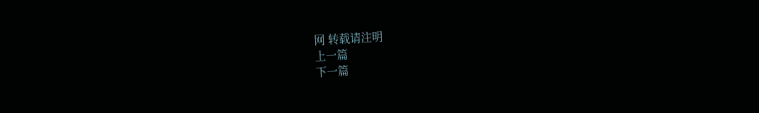网 转载请注明
上一篇
下一篇